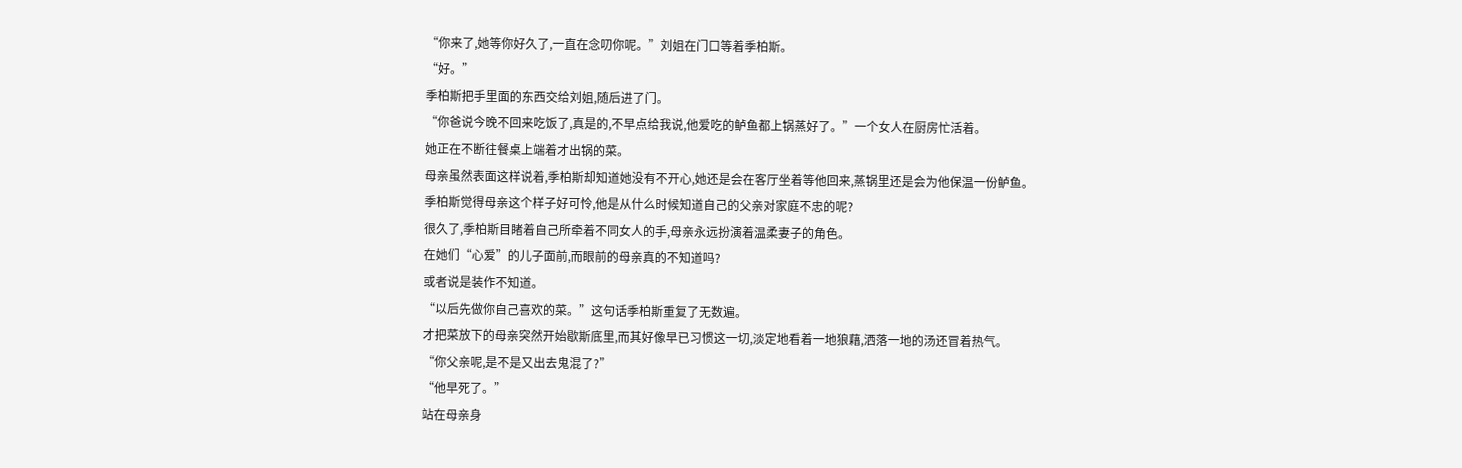“你来了,她等你好久了,一直在念叨你呢。”刘姐在门口等着季柏斯。
“好。”
季柏斯把手里面的东西交给刘姐,随后进了门。
“你爸说今晚不回来吃饭了,真是的,不早点给我说,他爱吃的鲈鱼都上锅蒸好了。”一个女人在厨房忙活着。
她正在不断往餐桌上端着才出锅的菜。
母亲虽然表面这样说着,季柏斯却知道她没有不开心,她还是会在客厅坐着等他回来,蒸锅里还是会为他保温一份鲈鱼。
季柏斯觉得母亲这个样子好可怜,他是从什么时候知道自己的父亲对家庭不忠的呢?
很久了,季柏斯目睹着自己所牵着不同女人的手,母亲永远扮演着温柔妻子的角色。
在她们“心爱”的儿子面前,而眼前的母亲真的不知道吗?
或者说是装作不知道。
“以后先做你自己喜欢的菜。”这句话季柏斯重复了无数遍。
才把菜放下的母亲突然开始歇斯底里,而其好像早已习惯这一切,淡定地看着一地狼藉,洒落一地的汤还冒着热气。
“你父亲呢,是不是又出去鬼混了?”
“他早死了。”
站在母亲身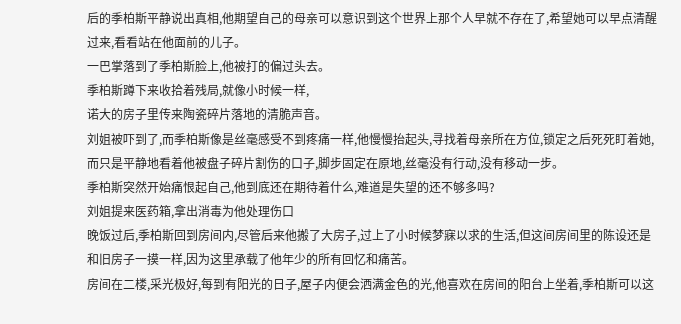后的季柏斯平静说出真相,他期望自己的母亲可以意识到这个世界上那个人早就不存在了,希望她可以早点清醒过来,看看站在他面前的儿子。
一巴掌落到了季柏斯脸上,他被打的偏过头去。
季柏斯蹲下来收拾着残局,就像小时候一样,
诺大的房子里传来陶瓷碎片落地的清脆声音。
刘姐被吓到了,而季柏斯像是丝毫感受不到疼痛一样,他慢慢抬起头,寻找着母亲所在方位,锁定之后死死盯着她,
而只是平静地看着他被盘子碎片割伤的口子,脚步固定在原地,丝毫没有行动,没有移动一步。
季柏斯突然开始痛恨起自己,他到底还在期待着什么,难道是失望的还不够多吗?
刘姐提来医药箱,拿出消毒为他处理伤口
晚饭过后,季柏斯回到房间内,尽管后来他搬了大房子,过上了小时候梦寐以求的生活,但这间房间里的陈设还是和旧房子一摸一样,因为这里承载了他年少的所有回忆和痛苦。
房间在二楼,采光极好,每到有阳光的日子,屋子内便会洒满金色的光,他喜欢在房间的阳台上坐着,季柏斯可以这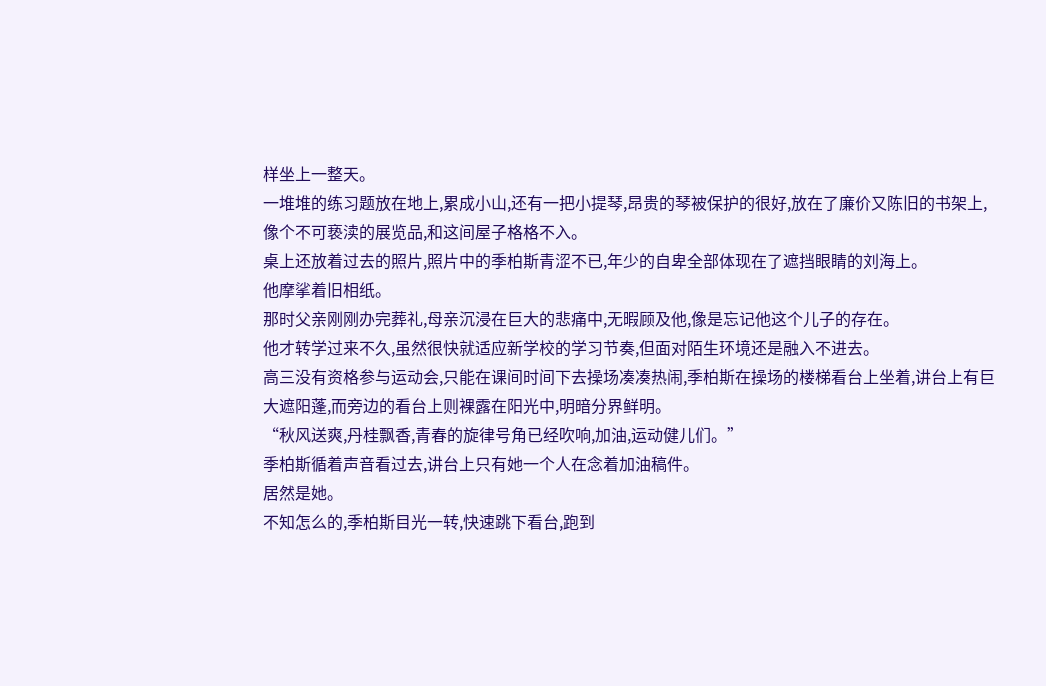样坐上一整天。
一堆堆的练习题放在地上,累成小山,还有一把小提琴,昂贵的琴被保护的很好,放在了廉价又陈旧的书架上,像个不可亵渎的展览品,和这间屋子格格不入。
桌上还放着过去的照片,照片中的季柏斯青涩不已,年少的自卑全部体现在了遮挡眼睛的刘海上。
他摩挲着旧相纸。
那时父亲刚刚办完葬礼,母亲沉浸在巨大的悲痛中,无暇顾及他,像是忘记他这个儿子的存在。
他才转学过来不久,虽然很快就适应新学校的学习节奏,但面对陌生环境还是融入不进去。
高三没有资格参与运动会,只能在课间时间下去操场凑凑热闹,季柏斯在操场的楼梯看台上坐着,讲台上有巨大遮阳蓬,而旁边的看台上则裸露在阳光中,明暗分界鲜明。
“秋风送爽,丹桂飘香,青春的旋律号角已经吹响,加油,运动健儿们。”
季柏斯循着声音看过去,讲台上只有她一个人在念着加油稿件。
居然是她。
不知怎么的,季柏斯目光一转,快速跳下看台,跑到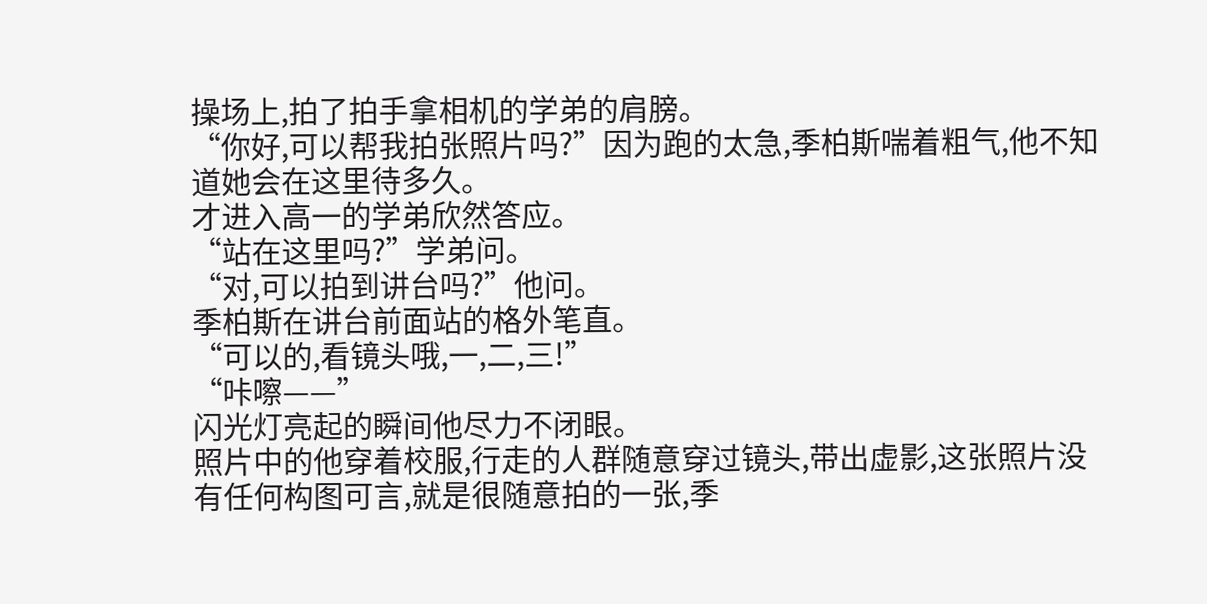操场上,拍了拍手拿相机的学弟的肩膀。
“你好,可以帮我拍张照片吗?”因为跑的太急,季柏斯喘着粗气,他不知道她会在这里待多久。
才进入高一的学弟欣然答应。
“站在这里吗?”学弟问。
“对,可以拍到讲台吗?”他问。
季柏斯在讲台前面站的格外笔直。
“可以的,看镜头哦,一,二,三!”
“咔嚓——”
闪光灯亮起的瞬间他尽力不闭眼。
照片中的他穿着校服,行走的人群随意穿过镜头,带出虚影,这张照片没有任何构图可言,就是很随意拍的一张,季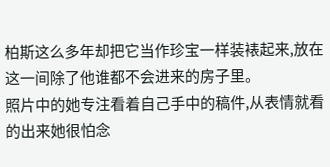柏斯这么多年却把它当作珍宝一样装裱起来,放在这一间除了他谁都不会进来的房子里。
照片中的她专注看着自己手中的稿件,从表情就看的出来她很怕念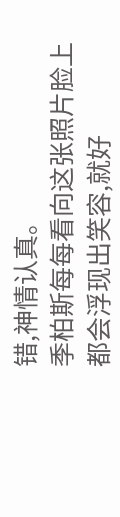错,神情认真。
季柏斯每每看向这张照片脸上都会浮现出笑容,就好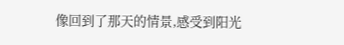像回到了那天的情景,感受到阳光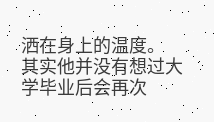洒在身上的温度。
其实他并没有想过大学毕业后会再次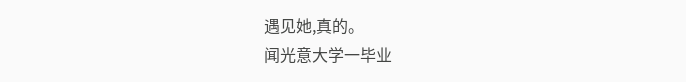遇见她,真的。
闻光意大学一毕业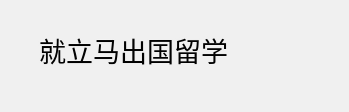就立马出国留学